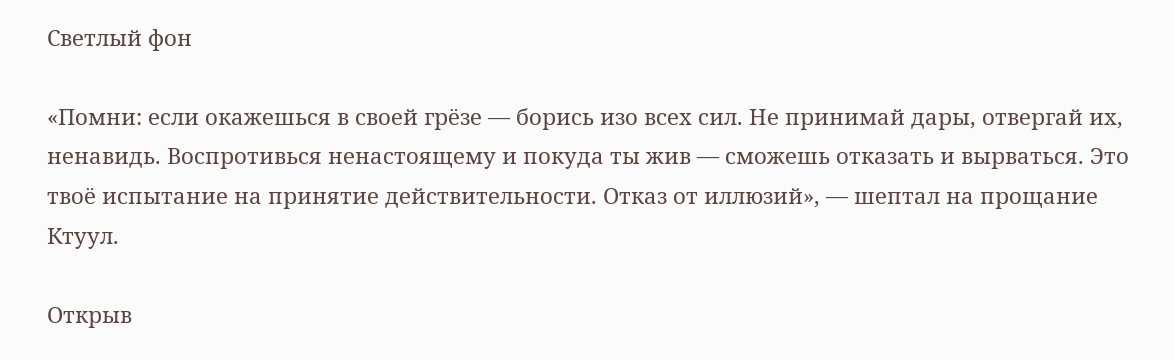Светлый фон

«Помни: если окажешься в своей грёзе — борись изо всех сил. Не принимай дары, отвергай их, ненавидь. Воспротивься ненастоящему и покуда ты жив — сможешь отказать и вырваться. Это твоё испытание на принятие действительности. Отказ от иллюзий», — шептал на прощание Ктуул.

Открыв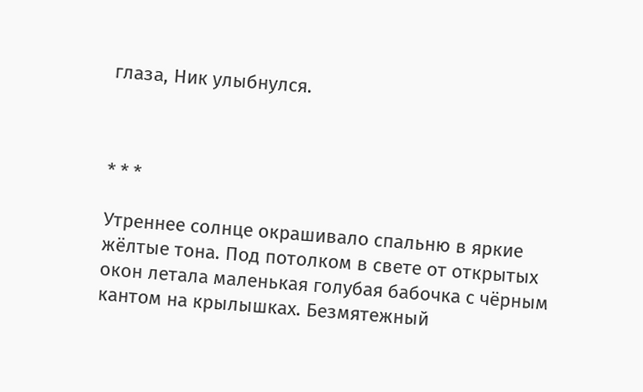глаза, Ник улыбнулся.



* * *

Утреннее солнце окрашивало спальню в яркие жёлтые тона. Под потолком в свете от открытых окон летала маленькая голубая бабочка с чёрным кантом на крылышках. Безмятежный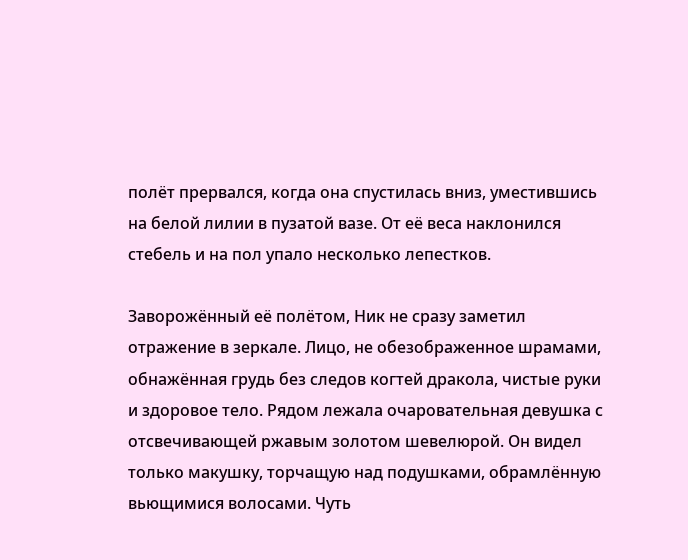полёт прервался, когда она спустилась вниз, уместившись на белой лилии в пузатой вазе. От её веса наклонился стебель и на пол упало несколько лепестков.

Заворожённый её полётом, Ник не сразу заметил отражение в зеркале. Лицо, не обезображенное шрамами, обнажённая грудь без следов когтей дракола, чистые руки и здоровое тело. Рядом лежала очаровательная девушка с отсвечивающей ржавым золотом шевелюрой. Он видел только макушку, торчащую над подушками, обрамлённую вьющимися волосами. Чуть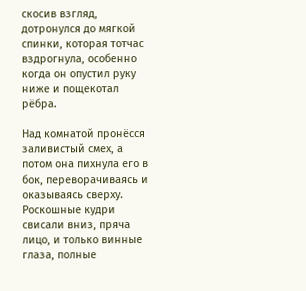скосив взгляд, дотронулся до мягкой спинки, которая тотчас вздрогнула, особенно когда он опустил руку ниже и пощекотал рёбра.

Над комнатой пронёсся заливистый смех, а потом она пихнула его в бок, переворачиваясь и оказываясь сверху. Роскошные кудри свисали вниз, пряча лицо, и только винные глаза, полные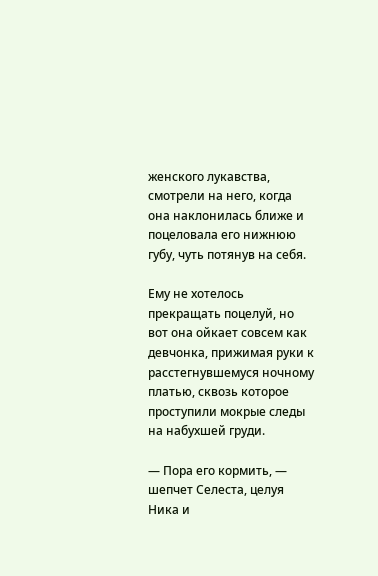женского лукавства, смотрели на него, когда она наклонилась ближе и поцеловала его нижнюю губу, чуть потянув на себя.

Ему не хотелось прекращать поцелуй, но вот она ойкает совсем как девчонка, прижимая руки к расстегнувшемуся ночному платью, сквозь которое проступили мокрые следы на набухшей груди.

— Пора его кормить, — шепчет Селеста, целуя Ника и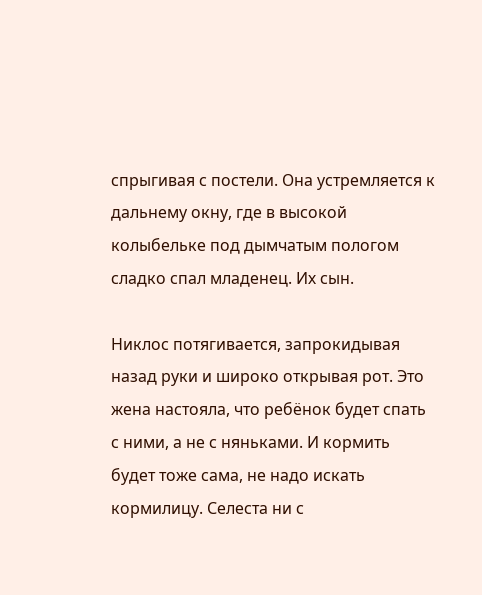спрыгивая с постели. Она устремляется к дальнему окну, где в высокой колыбельке под дымчатым пологом сладко спал младенец. Их сын.

Никлос потягивается, запрокидывая назад руки и широко открывая рот. Это жена настояла, что ребёнок будет спать с ними, а не с няньками. И кормить будет тоже сама, не надо искать кормилицу. Селеста ни с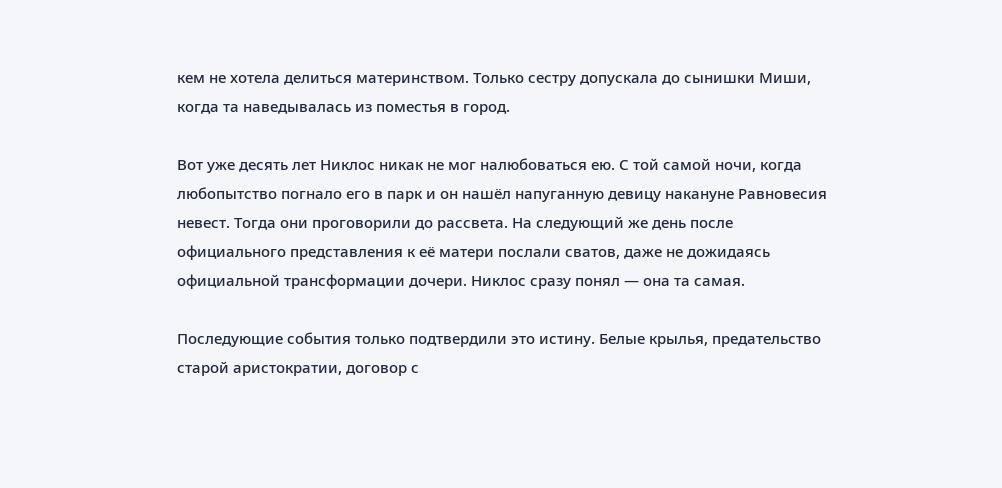кем не хотела делиться материнством. Только сестру допускала до сынишки Миши, когда та наведывалась из поместья в город.

Вот уже десять лет Никлос никак не мог налюбоваться ею. С той самой ночи, когда любопытство погнало его в парк и он нашёл напуганную девицу накануне Равновесия невест. Тогда они проговорили до рассвета. На следующий же день после официального представления к её матери послали сватов, даже не дожидаясь официальной трансформации дочери. Никлос сразу понял — она та самая.

Последующие события только подтвердили это истину. Белые крылья, предательство старой аристократии, договор с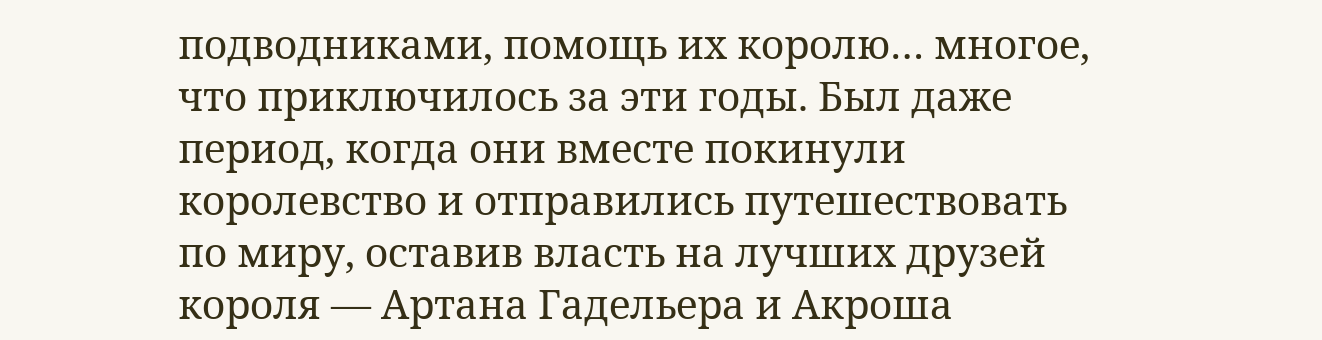подводниками, помощь их королю… многое, что приключилось за эти годы. Был даже период, когда они вместе покинули королевство и отправились путешествовать по миру, оставив власть на лучших друзей короля — Артана Гадельера и Акроша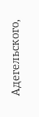Адегельского,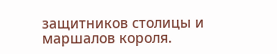защитников столицы и маршалов короля.